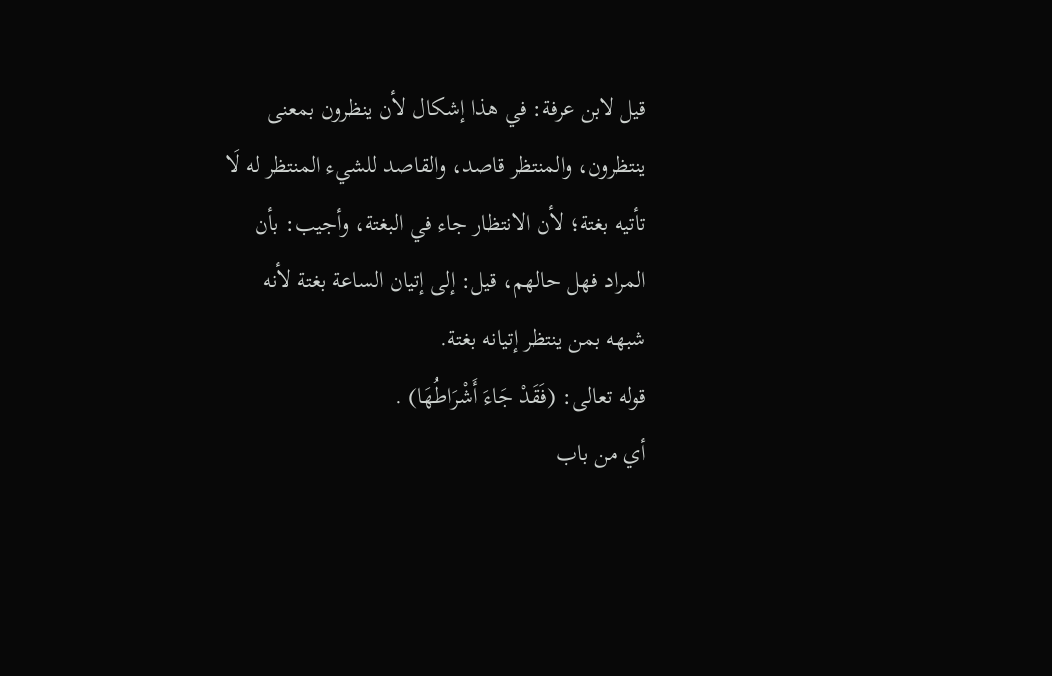قيل لابن عرفة: في هذا إشكال لأن ينظرون بمعنى ينتظرون، والمنتظر قاصد، والقاصد للشيء المنتظر له لَا تأتيه بغتة؛ لأن الانتظار جاء في البغتة، وأجيب: بأن المراد فهل حالهم، قيل: إلى إتيان الساعة بغتة لأنه شبهه بمن ينتظر إتيانه بغتة.
قوله تعالى: (فَقَدْ جَاءَ أَشْرَاطُهَا) .
أي من باب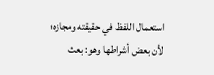استعمال اللفظ في حقيقته ومجازه؛ لأن بعض أشراطها وهو: بعث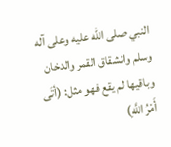النبي صلى الله عليه وعلى آله وسلم وانشقاق القمر والدخان وباقيها لم يقع فهو مثل: (أتَى أَمْرُ اللَّهِ)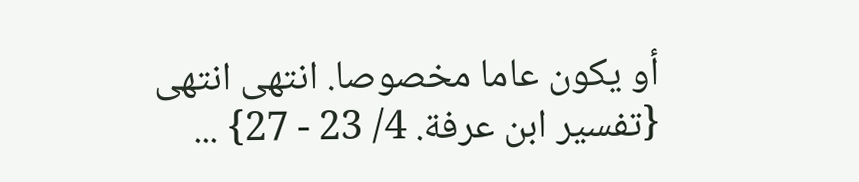أو يكون عاما مخصوصا. انتهى انتهى {تفسير ابن عرفة. 4/ 23 - 27} ...